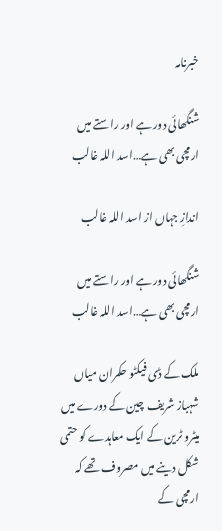خبرنامہ

شنگھائی دور ہے اور راستے میں ارمچی بھی ہے…اسد اللہ غالب

اندازِ جہاں از اسد اللہ غالب

شنگھائی دور ہے اور راستے میں ارمچی بھی ہے…اسد اللہ غالب

ملک کے ڈی فیکٹو حکمران میاں شہباز شریف چین کے دورے میں میٹرو ٹرین کے ایک معاہدے کو حتمی شکل دینے میں مصروف تھے کہ ارمچی کے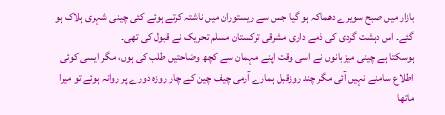بازار میں صبح سویرے دھماکہ ہو گیا جس سے ریستوران میں ناشتہ کرتے ہوئے کئی چینی شہری ہلاک ہو گئے۔ اس دہشت گردی کی ذمے داری مشرقی ترکستان مسلم تحریک نے قبول کی تھی۔
ہوسکتا ہے چینی میزبانوں نے اسی وقت اپنے مہمان سے کچھ وضاحتیں طلب کی ہوں، مگر ایسی کوئی اطلاع سامنے نہیں آئی مگر چند روزقبل ہمارے آرمی چیف چین کے چار روزہ دورے پر روانہ ہوئے تو میرا ماتھا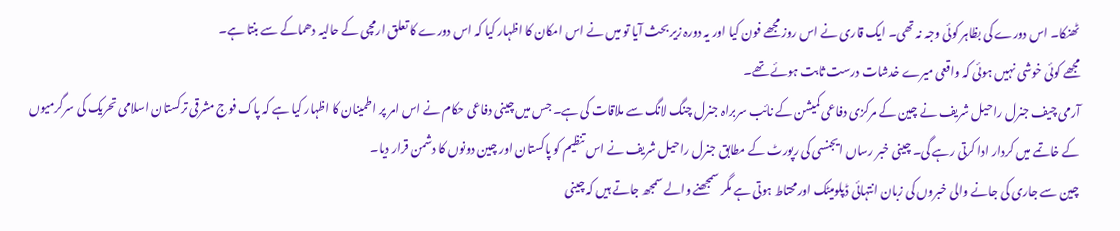ٹھنکا۔ اس دورے کی بظاہر کوئی وجہ نہ تھی۔ ایک قاری نے اس روز مجھے فون کیا اور یہ دورہ زیر بحث آیا تو میں نے اس امکان کا اظہار کیا کہ اس دورے کا تعلق ارمچی کے حالیہ دھماکے سے بنتا ہے۔
مجھے کوئی خوشی نہیں ہوئی کہ واقعی میرے خدشات درست ثابت ہوئے تھے۔
آرمی چیف جنرل راحیل شریف نے چین کے مرکزی دفاعی کمیشن کے نائب سربراہ جنرل چنگ لانگ سے ملاقات کی ہے۔ جس میں چینی دفاعی حکام نے اس امر پر اطمینان کا اظہار کیا ہے کہ پاک فوج مشرقی ترکستان اسلامی تحریک کی سرگرمیوں کے خاتمے میں کردار ادا کرتی رہے گی۔ چینی خبر رساں ایجنسی کی رپورٹ کے مطابق جنرل راحیل شریف نے اس تنظیم کو پاکستان اور چین دونوں کا دشمن قرار دیا۔
چین سے جاری کی جانے والی خبروں کی زبان انتہائی ڈپلومیٹک اورمحتاط ہوتی ہے مگر سمجھنے والے سمجھ جاتے ہیں کہ چینی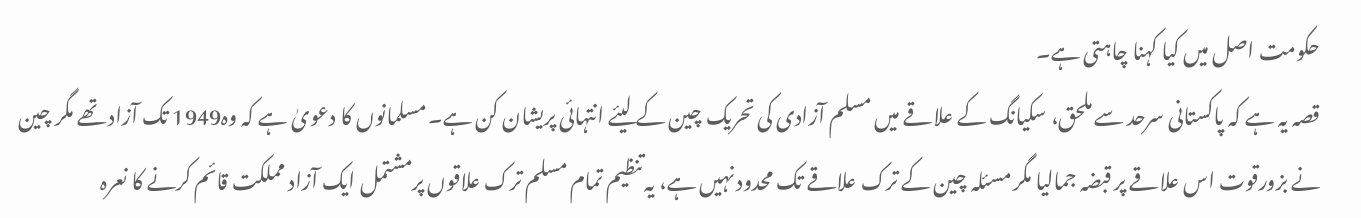حکومت اصل میں کیا کہنا چاہتی ہے۔
قصہ یہ ہے کہ پاکستانی سرحد سے ملحق، سکیانگ کے علاقے میں مسلم آزادی کی تحریک چین کے لیئے انتہائی پریشان کن ہے۔ مسلمانوں کا دعویٰ ہے کہ وہ1949 تک آزاد تھے مگر چین نے بزورقوت اس علاقے پر قبضہ جمالیا مگر مسئلہ چین کے ترک علاقے تک محدود نہیں ہے، یہ تنظیم تمام مسلم ترک علاقوں پرمشتمل ایک آزاد مملکت قائم کرنے کا نعرہ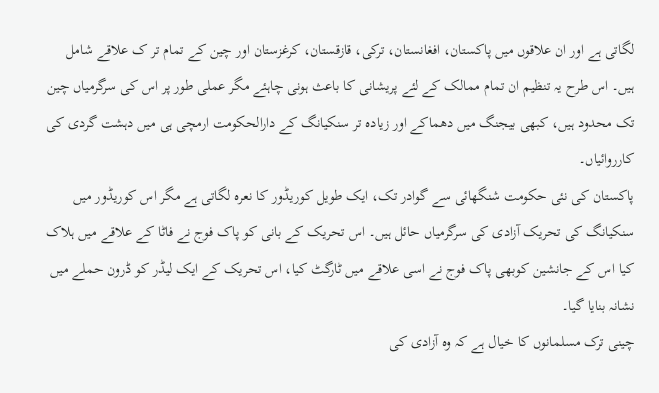لگاتی ہے اور ان علاقوں میں پاکستان، افغانستان، ترکی، قازقستان، کرغزستان اور چین کے تمام تر ک علاقے شامل ہیں۔ اس طرح یہ تنظیم ان تمام ممالک کے لئے پریشانی کا باعث ہونی چاہئے مگر عملی طور پر اس کی سرگرمیاں چین تک محدود ہیں، کبھی بیجنگ میں دھماکے اور زیادہ تر سنکیانگ کے دارالحکومت ارمچی ہی میں دہشت گردی کی کارروائیاں۔
پاکستان کی نئی حکومت شنگھائی سے گوادر تک، ایک طویل کوریڈور کا نعرہ لگاتی ہے مگر اس کوریڈور میں سنکیانگ کی تحریک آزادی کی سرگرمیاں حائل ہیں۔ اس تحریک کے بانی کو پاک فوج نے فاٹا کے علاقے میں ہلاک کیا اس کے جانشین کوبھی پاک فوج نے اسی علاقے میں ٹارگٹ کیا، اس تحریک کے ایک لیڈر کو ڈرون حملے میں نشانہ بنایا گیا۔
چینی ترک مسلمانوں کا خیال ہے کہ وہ آزادی کی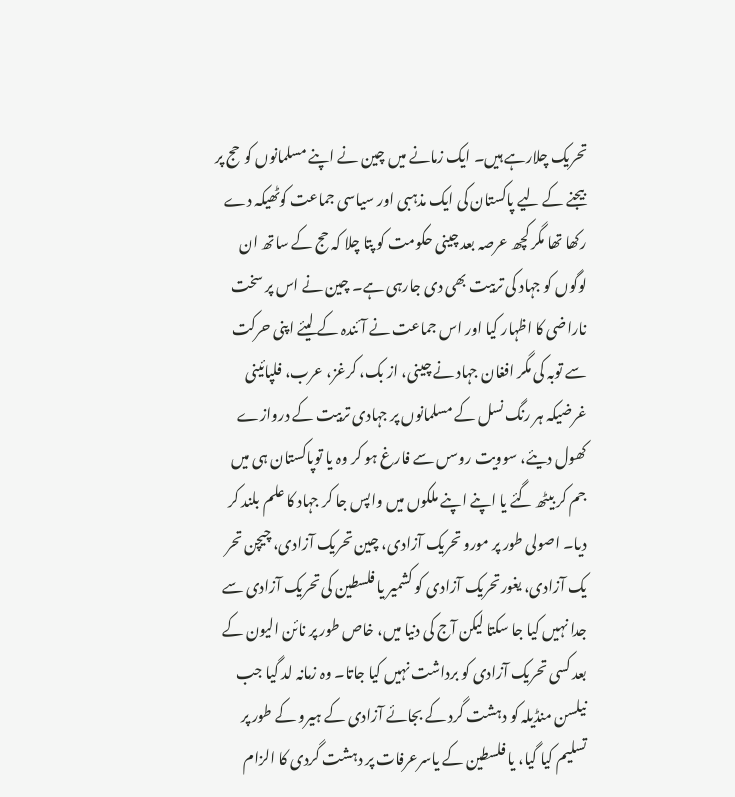تحریک چلارہے ہیں۔ ایک زمانے میں چین نے اپنے مسلمانوں کوحج پر بیجنے کے لیے پاکستان کی ایک مذہبی اور سیاسی جماعت کوٹھیکہ دے رکھا تھا مگر کچھ عرصہ بعد چینی حکومت کو پتا چلا کہ حج کے ساتھ ان لوگوں کو جہاد کی تربیت بھی دی جارہی ہے۔ چین نے اس پر سخت ناراضی کا اظہار کیا اور اس جماعت نے آئندہ کے لیئے اپنی حرکت سے توبہ کی مگر افغان جہاد نے چینی، از بک، کرغز، عرب، فلپائینی غرضیکہ ہر رنگ نسل کے مسلمانوں پر جہادی تربیت کے دروازے کھول دیئے، سوویت روسں سے فارغ ہو کر وہ یا توپاکستان ہی میں جم کر بیٹھ گئے یا اپنے اپنے ملکوں میں واپس جا کر جہاد کا علم بلند کر دیا۔ اصولی طور پر مورو تحریک آزادی، چین تحریک آزادی، چیچن تحر یک آزادی، یغورتحریک آزادی کو کشمیر یا فلسطین کی تحریک آزادی سے جدا نہیں کیا جا سکتا لیکن آج کی دنیا میں، خاص طور پر نائن الیون کے بعد کسی تحریک آزادی کو برداشت نہیں کیا جاتا۔ وہ زمانہ لد گیا جب نیلسن منڈیلہ کو دہشت گرد کے بجائے آزادی کے ہیرو کے طور پر تسلیم کیا گیا، یا فلسطین کے یاسرعرفات پر دہشت گردی کا الزام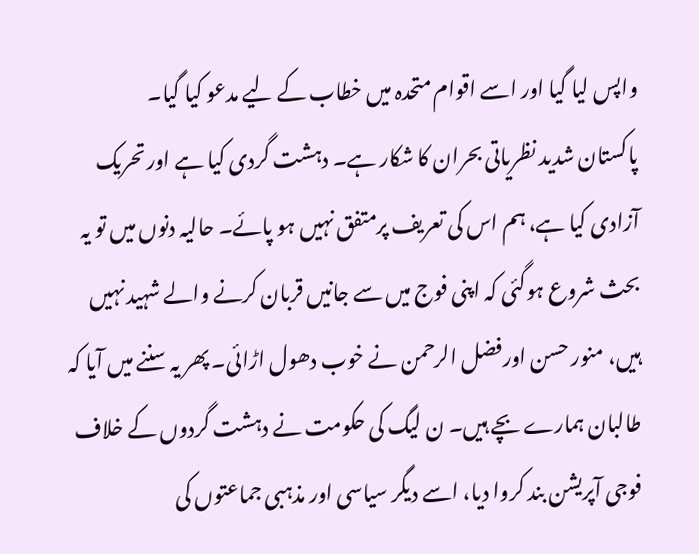واپس لیا گیا اور اسے اقوام متحدہ میں خطاب کے لیے مدعو کیا گیا۔
پاکستان شدید نظریاتی بحران کا شکار ہے۔ دہشت گردی کیا ہے اور تحریک آزادی کیا ہے، ہم اس کی تعریف پرمتفق نہیں ہو پائے۔ حالیہ دنوں میں تو یہ بحث شروع ہوگئی کہ اپنی فوج میں سے جانیں قربان کرنے والے شہید نہیں ہیں، منور حسن اورفضل الرحمن نے خوب دھول اڑائی۔ پھر یہ سننے میں آیا کہ طالبان ہمارے بچے ہیں۔ ن لیگ کی حکومت نے دہشت گردوں کے خلاف فوجی آپریشن بند کروا دیا، اسے دیگر سیاسی اور مذہبی جماعتوں کی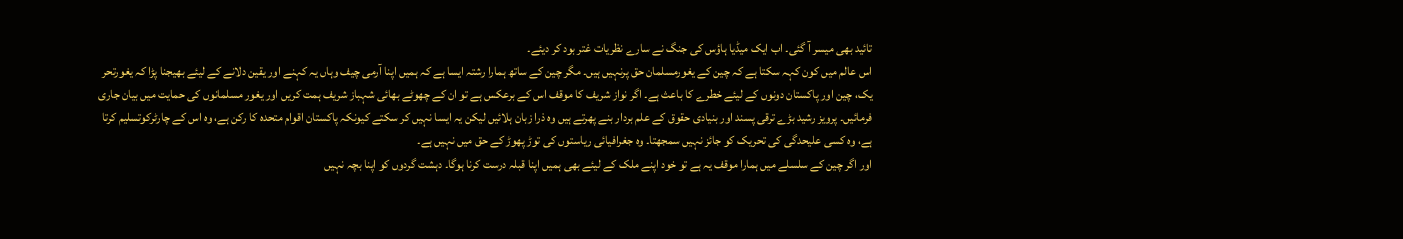تائید بھی میسر آ گئی۔ اب ایک میڈیا ہاؤس کی جنگ نے سارے نظریات غتر بود کر دیئے۔
اس عالم میں کون کہہ سکتا ہے کہ چین کے یغورمسلمان حق پرنہیں ہیں۔ مگر چین کے ساتھ ہمارا رشتہ ایسا ہے کہ ہمیں اپنا آرمی چیف وہاں یہ کہنے اور یقین دلانے کے لیئے بھیجنا پڑا کہ یغورتحر یک، چین اور پاکستان دونوں کے لیئے خطرے کا باعث ہے۔ اگر نواز شریف کا موقف اس کے برعکس ہے تو ان کے چھوٹے بھائی شہباز شریف ہمت کریں اور یغور مسلمانوں کی حمایت میں بیان جاری فرمائیں۔ پرویز رشید بڑے ترقی پسند اور بنیادی حقوق کے علم بردار بنے پھرتے ہیں وہ ذرا زبان ہلائیں لیکن یہ ایسا نہیں کر سکتے کیونکہ پاکستان اقوام متحدہ کا رکن ہے، وہ اس کے چارٹرکوتسلیم کرتا ہے، وہ کسی علیحدگی کی تحریک کو جائز نہیں سمجھتا۔ وہ جغرافیائی ریاستوں کی توڑ پھوڑ کے حق میں نہیں ہے۔
اور اگر چین کے سلسلے میں ہمارا موقف یہ ہے تو خود اپنے ملک کے لیئے بھی ہمیں اپنا قبلہ درست کرنا ہوگا۔ دہشت گردوں کو اپنا بچہ نہیں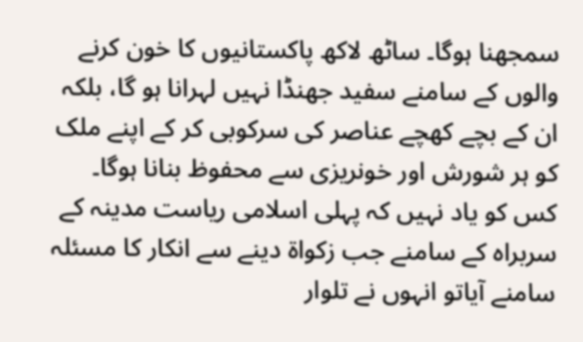سمجھنا ہوگا۔ ساٹھ لاکھ پاکستانیوں کا خون کرنے والوں کے سامنے سفید جھنڈا نہیں لہرانا ہو گا، بلکہ ان کے بچے کھچے عناصر کی سرکوبی کر کے اپنے ملک کو ہر شورش اور خونریزی سے محفوظ بنانا ہوگا۔
کس کو یاد نہیں کہ پہلی اسلامی ریاست مدینہ کے سربراہ کے سامنے جب زکواۃ دینے سے انکار کا مسئلہ سامنے آیاتو انہوں نے تلوار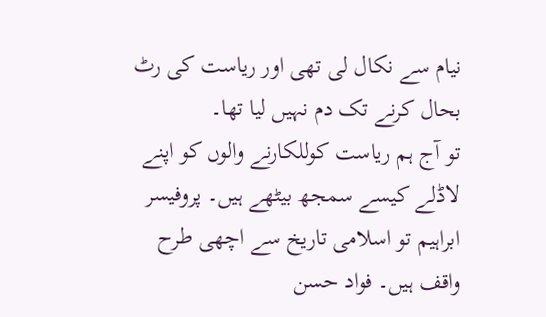نیام سے نکال لی تھی اور ریاست کی رٹ بحال کرنے تک دم نہیں لیا تھا۔
تو آج ہم ریاست کوللکارنے والوں کو اپنے لاڈلے کیسے سمجھ بیٹھے ہیں۔ پروفیسر ابراہیم تو اسلامی تاریخ سے اچھی طرح واقف ہیں۔ فواد حسن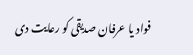فواد یا عرفان صدیقی کو رعایت دی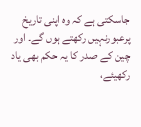جاسکتی ہے کہ وہ اپنی تاریخ پرعبورنہیں رکھتے ہوں گے۔ اور چین کے صدر کا یہ حکم بھی یاد رکھیئے،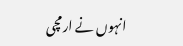انہوں نے ارمچی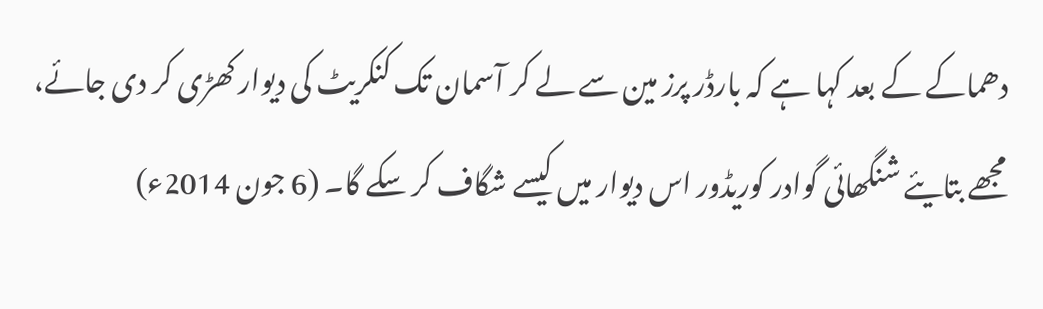دھماکے کے بعد کہا ہے کہ بارڈر پرز مین سے لے کر آسمان تک کنکریٹ کی دیوار کھڑی کر دی جائے، مجھے بتایئے شنگھائی گوادر کوریڈور اس دیوار میں کیسے شگاف کر سکے گا۔ (6 جون 2014ء)